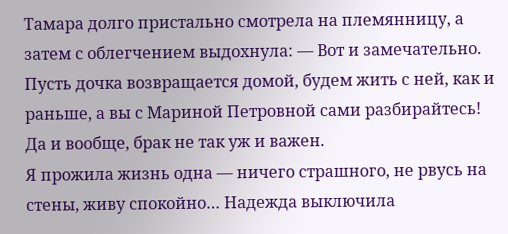Тамара долго пристально смотрела на племянницу, а затем с облегчением выдохнула: — Вот и замечательно.
Пусть дочка возвращается домой, будем жить с ней, как и раньше, а вы с Мариной Петровной сами разбирайтесь!
Да и вообще, брак не так уж и важен.
Я прожила жизнь одна — ничего страшного, не рвусь на стены, живу спокойно… Надежда выключила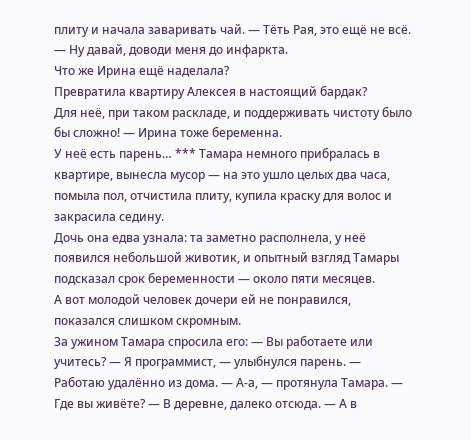плиту и начала заваривать чай. — Тёть Рая, это ещё не всё. — Ну давай, доводи меня до инфаркта.
Что же Ирина ещё наделала?
Превратила квартиру Алексея в настоящий бардак?
Для неё, при таком раскладе, и поддерживать чистоту было бы сложно! — Ирина тоже беременна.
У неё есть парень… *** Тамара немного прибралась в квартире, вынесла мусор — на это ушло целых два часа, помыла пол, отчистила плиту, купила краску для волос и закрасила седину.
Дочь она едва узнала: та заметно располнела, у неё появился небольшой животик, и опытный взгляд Тамары подсказал срок беременности — около пяти месяцев.
А вот молодой человек дочери ей не понравился, показался слишком скромным.
За ужином Тамара спросила его: — Вы работаете или учитесь? — Я программист, — улыбнулся парень. — Работаю удалённо из дома. — А-а, — протянула Тамара. — Где вы живёте? — В деревне, далеко отсюда. — А в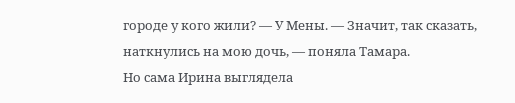городе у кого жили? — У Мены. — Значит, так сказать, наткнулись на мою дочь, — поняла Тамара.
Но сама Ирина выглядела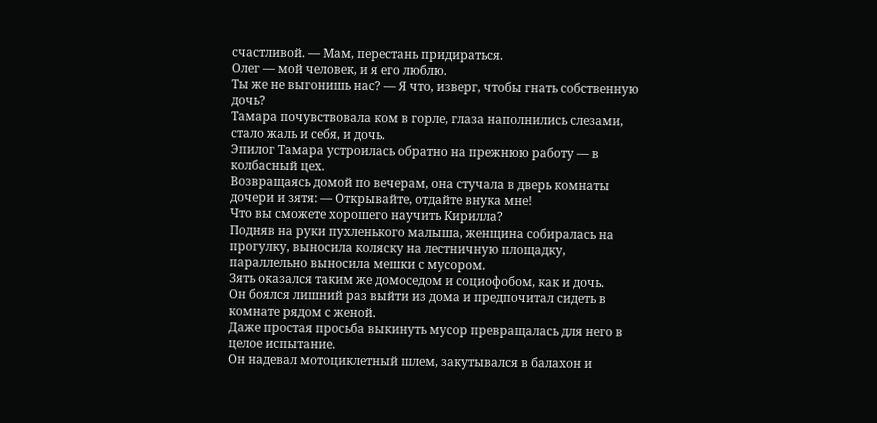счастливой. — Мам, перестань придираться.
Олег — мой человек, и я его люблю.
Ты же не выгонишь нас? — Я что, изверг, чтобы гнать собственную дочь?
Тамара почувствовала ком в горле, глаза наполнились слезами, стало жаль и себя, и дочь.
Эпилог Тамара устроилась обратно на прежнюю работу — в колбасный цех.
Возвращаясь домой по вечерам, она стучала в дверь комнаты дочери и зятя: — Открывайте, отдайте внука мне!
Что вы сможете хорошего научить Кирилла?
Подняв на руки пухленького малыша, женщина собиралась на прогулку, выносила коляску на лестничную площадку, параллельно выносила мешки с мусором.
Зять оказался таким же домоседом и социофобом, как и дочь.
Он боялся лишний раз выйти из дома и предпочитал сидеть в комнате рядом с женой.
Даже простая просьба выкинуть мусор превращалась для него в целое испытание.
Он надевал мотоциклетный шлем, закутывался в балахон и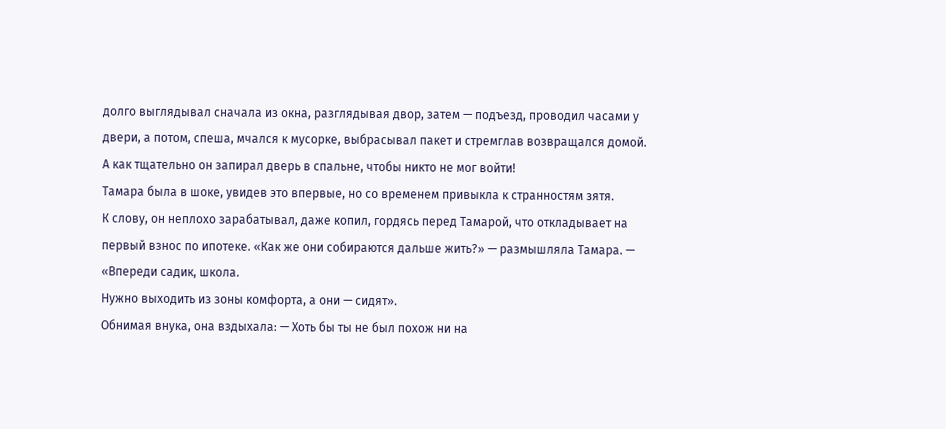долго выглядывал сначала из окна, разглядывая двор, затем — подъезд, проводил часами у двери, а потом, спеша, мчался к мусорке, выбрасывал пакет и стремглав возвращался домой.
А как тщательно он запирал дверь в спальне, чтобы никто не мог войти!
Тамара была в шоке, увидев это впервые, но со временем привыкла к странностям зятя.
К слову, он неплохо зарабатывал, даже копил, гордясь перед Тамарой, что откладывает на первый взнос по ипотеке. «Как же они собираются дальше жить?» — размышляла Тамара. — «Впереди садик, школа.
Нужно выходить из зоны комфорта, а они — сидят».
Обнимая внука, она вздыхала: — Хоть бы ты не был похож ни на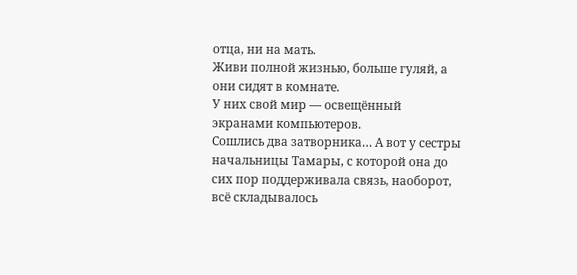отца, ни на мать.
Живи полной жизнью, больше гуляй, а они сидят в комнате.
У них свой мир — освещённый экранами компьютеров.
Сошлись два затворника… А вот у сестры начальницы Тамары, с которой она до сих пор поддерживала связь, наоборот, всё складывалось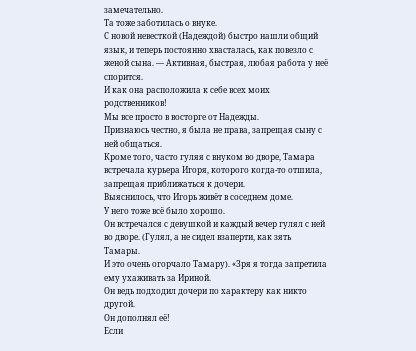замечательно.
Та тоже заботилась о внуке.
С новой невесткой (Надеждой) быстро нашли общий язык, и теперь постоянно хвасталась, как повезло с женой сына. — Активная, быстрая, любая работа у неё спорится.
И как она расположила к себе всех моих родственников!
Мы все просто в восторге от Надежды.
Признаюсь честно, я была не права, запрещая сыну с ней общаться.
Кроме того, часто гуляя с внуком во дворе, Тамара встречала курьера Игоря, которого когда-то отшила, запрещая приближаться к дочери.
Выяснилось, что Игорь живёт в соседнем доме.
У него тоже всё было хорошо.
Он встречался с девушкой и каждый вечер гулял с ней во дворе. (Гулял, а не сидел взаперти, как зять Тамары.
И это очень огорчало Тамару). «Зря я тогда запретила ему ухаживать за Ириной.
Он ведь подходил дочери по характеру как никто другой.
Он дополнял её!
Если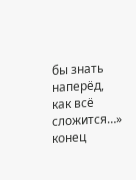бы знать наперёд, как всё сложится…» конец